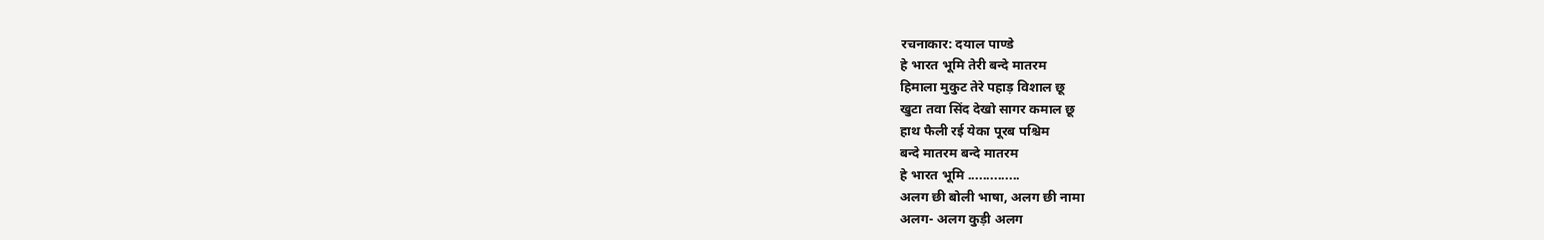रचनाकार: दयाल पाण्डे
हे भारत भूमि तेरी बन्दे मातरम
हिमाला मुकुट तेरे पहाड़ विशाल छू
खुटा तवा सिंद देखो सागर कमाल छू
हाथ फैली रई येका पूरब पश्चिम
बन्दे मातरम बन्दे मातरम
हे भारत भूमि ..............
अलग छी बोली भाषा, अलग छी नामा
अलग- अलग कुड़ी अलग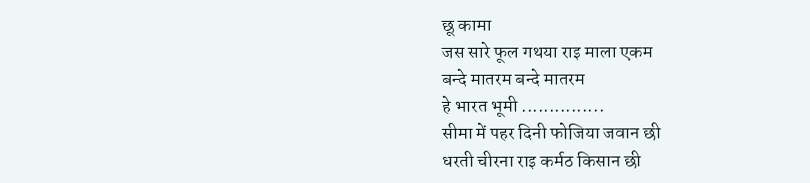छू कामा
जस सारे फूल गथया राइ माला एकम
बन्दे मातरम बन्दे मातरम
हे भारत भूमी ...............
सीमा में पहर दिनी फोजिया जवान छी
धरती चीरना राइ कर्मठ किसान छी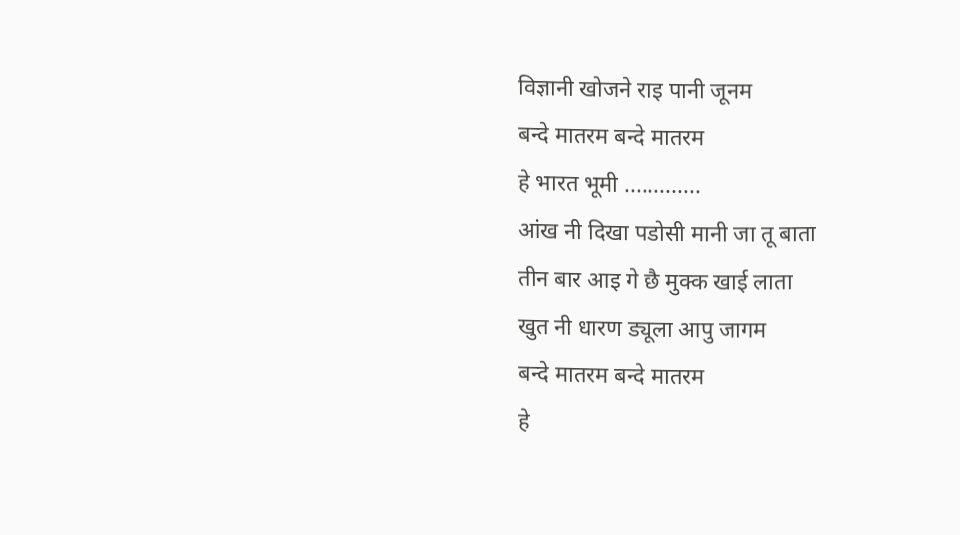विज्ञानी खोजने राइ पानी जूनम
बन्दे मातरम बन्दे मातरम
हे भारत भूमी .............
आंख नी दिखा पडोसी मानी जा तू बाता
तीन बार आइ गे छै मुक्क खाई लाता
खुत नी धारण ड्यूला आपु जागम
बन्दे मातरम बन्दे मातरम
हे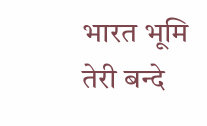भारत भूमि तेरी बन्दे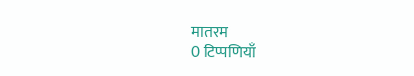मातरम
0 टिप्पणियाँ